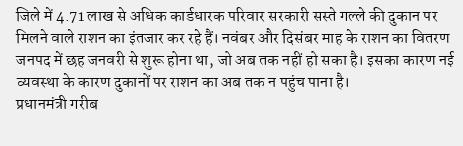जिले में 4.71 लाख से अधिक कार्डधारक परिवार सरकारी सस्ते गल्ले की दुकान पर मिलने वाले राशन का इंतजार कर रहे हैं। नवंबर और दिसंबर माह के राशन का वितरण जनपद में छह जनवरी से शुरू होना था, जो अब तक नहीं हो सका है। इसका कारण नई व्यवस्था के कारण दुकानों पर राशन का अब तक न पहुंच पाना है।
प्रधानमंत्री गरीब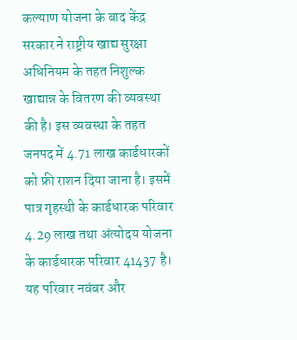कल्याण योजना के बाद केंद्र सरकार ने राष्ट्रीय खाद्य सुरक्षा अधिनियम के तहत निशुल्क खाद्यान्न के वितरण की व्यवस्था की है। इस व्यवस्था के तहत जनपद में 4.71 लाख कार्डधारकों को फ्री राशन दिया जाना है। इसमें पात्र गृहस्थी के कार्डधारक परिवार 4.29 लाख तथा अंत्योदय योजना के कार्डधारक परिवार 41437 है। यह परिवार नवंबर और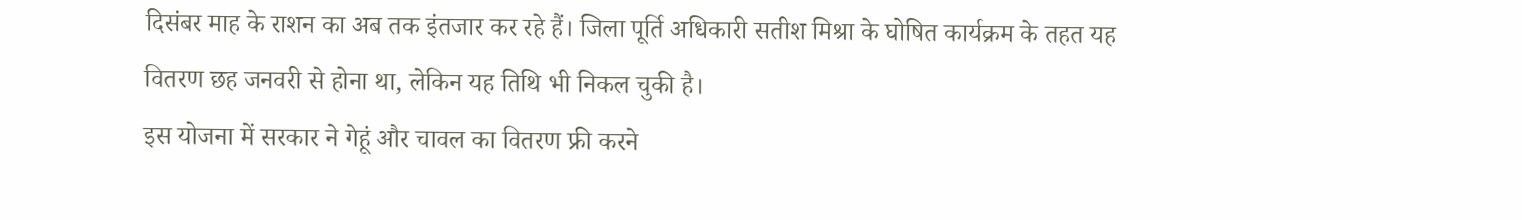दिसंबर माह के राशन का अब तक इंतजार कर रहे हैं। जिला पूर्ति अधिकारी सतीश मिश्रा के घोषित कार्यक्रम के तहत यह वितरण छह जनवरी से होना था, लेकिन यह तिथि भी निकल चुकी है।
इस योजना में सरकार ने गेहूं और चावल का वितरण फ्री करने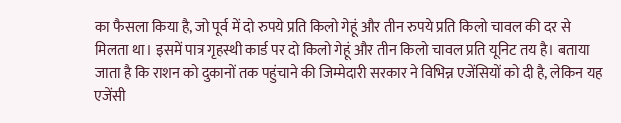का फैसला किया है, जो पूर्व में दो रुपये प्रति किलो गेहूं और तीन रुपये प्रति किलो चावल की दर से मिलता था। इसमें पात्र गृहस्थी कार्ड पर दो किलो गेहूं और तीन किलो चावल प्रति यूनिट तय है। बताया जाता है कि राशन को दुकानों तक पहुंचाने की जिम्मेदारी सरकार ने विभिन्न एजेंसियों को दी है, लेकिन यह एजेंसी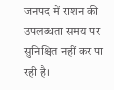जनपद में राशन की उपलब्धता समय पर सुनिश्चित नहीं कर पा रही है।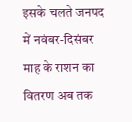इसके चलते जनपद में नवंबर-दिसंबर माह के राशन का वितरण अब तक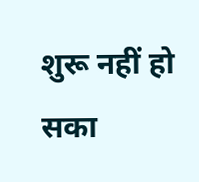शुरू नहीं हो सका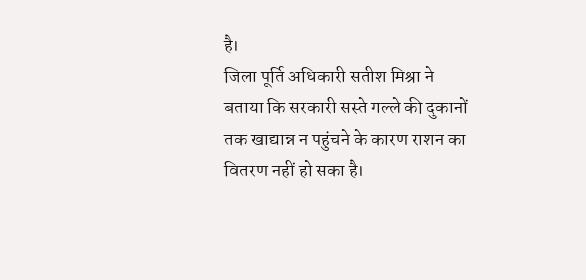है।
जिला पूर्ति अधिकारी सतीश मिश्रा ने बताया कि सरकारी सस्ते गल्ले की दुकानों तक खाद्यान्न न पहुंचने के कारण राशन का वितरण नहीं हो सका है।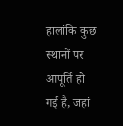हालांकि कुछ स्थानों पर आपूर्ति हो गई है, जहां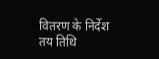वितरण के निर्देश तय तिथि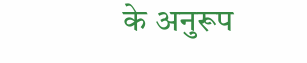के अनुरूप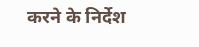करने के निर्देश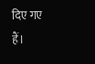दिए गए हैं।